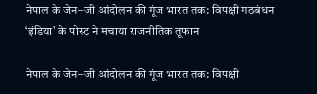नेपाल के जेन–जी आंदोलन की गूंज भारत तक: विपक्षी गठबंधन ‘इंडिया’ के पोस्ट ने मचाया राजनीतिक तूफान

नेपाल के जेन–जी आंदोलन की गूंज भारत तक: विपक्षी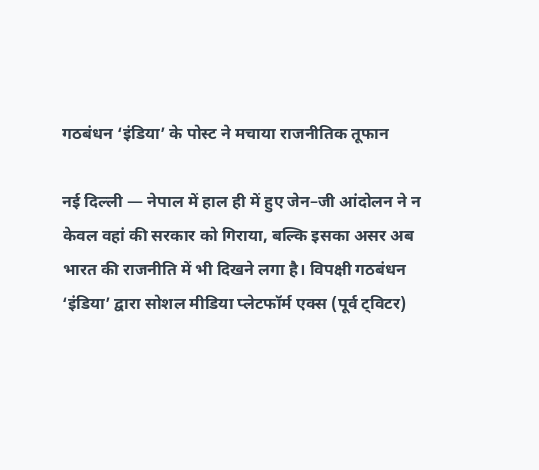गठबंधन ‘इंडिया’ के पोस्ट ने मचाया राजनीतिक तूफान

नई दिल्ली — नेपाल में हाल ही में हुए जेन–जी आंदोलन ने न केवल वहां की सरकार को गिराया, बल्कि इसका असर अब भारत की राजनीति में भी दिखने लगा है। विपक्षी गठबंधन ‘इंडिया’ द्वारा सोशल मीडिया प्लेटफॉर्म एक्स (पूर्व ट्विटर)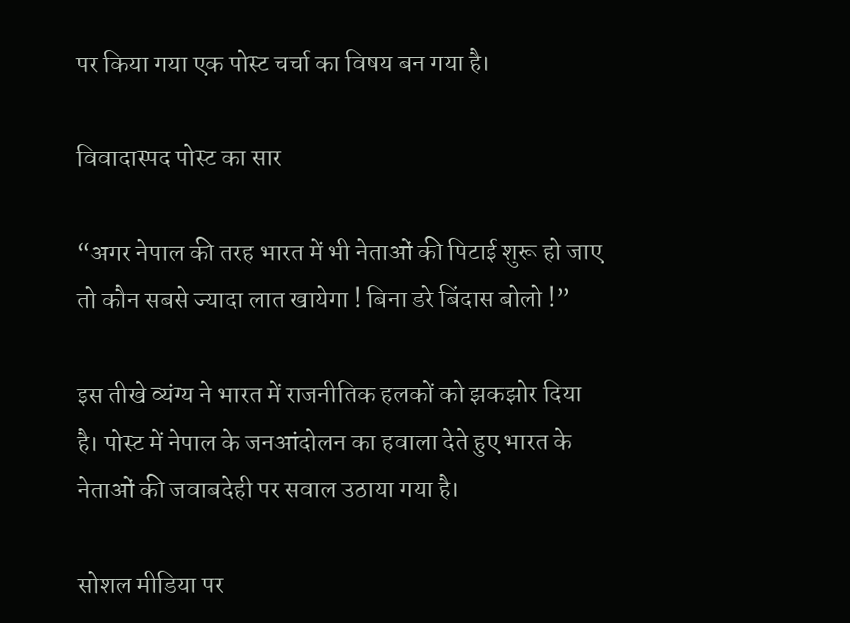पर किया गया एक पोस्ट चर्चा का विषय बन गया है।

विवादास्पद पोस्ट का सार

“अगर नेपाल की तरह भारत में भी नेताओं की पिटाई शुरू हो जाए तो कौन सबसे ज्यादा लात खायेगा ! बिना डरे बिंदास बोलो !”

इस तीखे व्यंग्य ने भारत में राजनीतिक हलकों को झकझोर दिया है। पोस्ट में नेपाल के जनआंदोलन का हवाला देते हुए भारत के नेताओं की जवाबदेही पर सवाल उठाया गया है।

सोशल मीडिया पर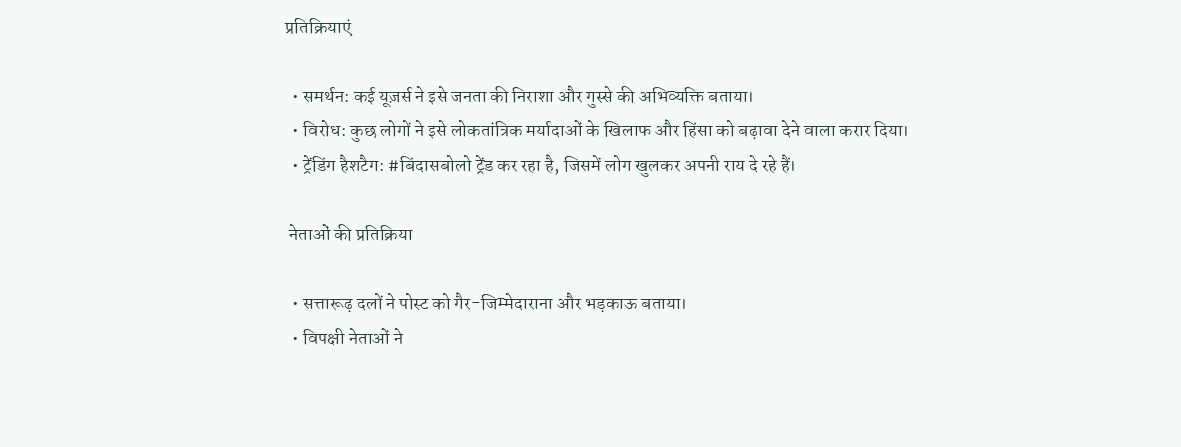प्रतिक्रियाएं

  • समर्थन: कई यूज़र्स ने इसे जनता की निराशा और गुस्से की अभिव्यक्ति बताया।
  • विरोध: कुछ लोगों ने इसे लोकतांत्रिक मर्यादाओं के खिलाफ और हिंसा को बढ़ावा देने वाला करार दिया।
  • ट्रेंडिंग हैशटैग: #बिंदासबोलो ट्रेंड कर रहा है, जिसमें लोग खुलकर अपनी राय दे रहे हैं।

 नेताओं की प्रतिक्रिया

  • सत्तारूढ़ दलों ने पोस्ट को गैर-जिम्मेदाराना और भड़काऊ बताया।
  • विपक्षी नेताओं ने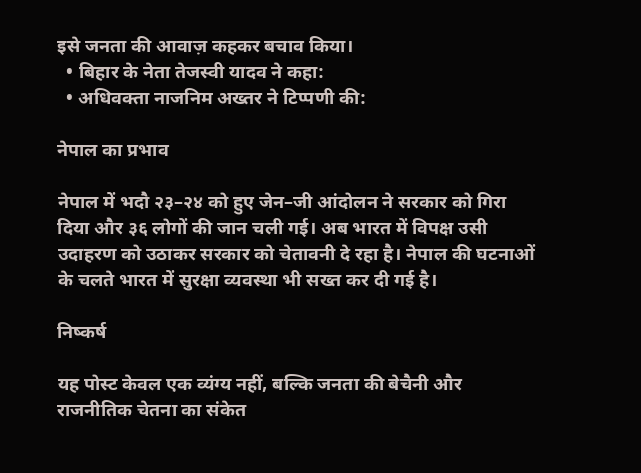इसे जनता की आवाज़ कहकर बचाव किया।
  • बिहार के नेता तेजस्वी यादव ने कहा:
  • अधिवक्ता नाजनिम अख्तर ने टिप्पणी की:

नेपाल का प्रभाव

नेपाल में भदौ २३–२४ को हुए जेन–जी आंदोलन ने सरकार को गिरा दिया और ३६ लोगों की जान चली गई। अब भारत में विपक्ष उसी उदाहरण को उठाकर सरकार को चेतावनी दे रहा है। नेपाल की घटनाओं के चलते भारत में सुरक्षा व्यवस्था भी सख्त कर दी गई है।

निष्कर्ष

यह पोस्ट केवल एक व्यंग्य नहीं, बल्कि जनता की बेचैनी और राजनीतिक चेतना का संकेत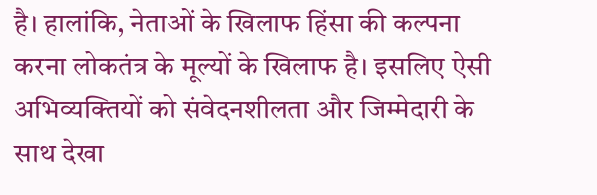है। हालांकि, नेताओं के खिलाफ हिंसा की कल्पना करना लोकतंत्र के मूल्यों के खिलाफ है। इसलिए ऐसी अभिव्यक्तियों को संवेदनशीलता और जिम्मेदारी के साथ देखा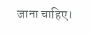जाना चाहिए।